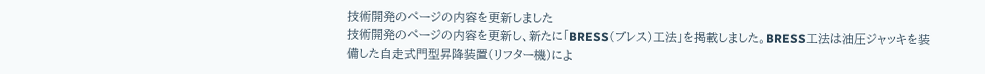技術開発のページの内容を更新しました
技術開発のページの内容を更新し、新たに「BRESS(ブレス)工法」を掲載しました。BRESS工法は油圧ジャッキを装備した自走式門型昇降装置(リフター機)によ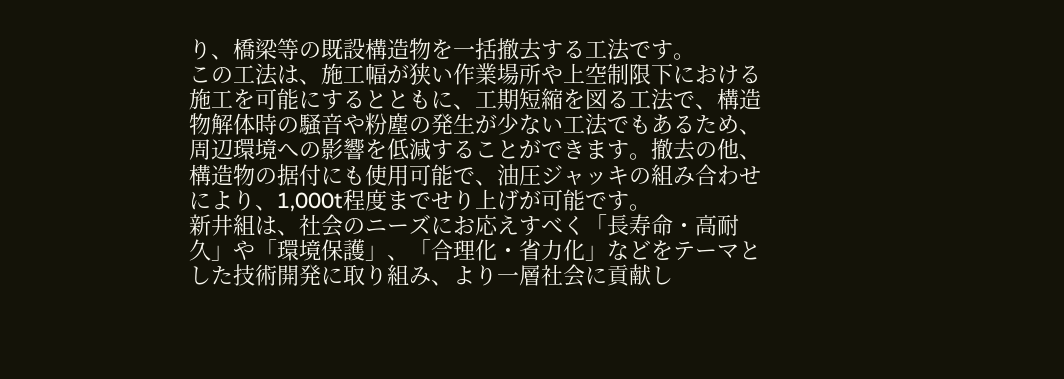り、橋梁等の既設構造物を一括撤去する工法です。
この工法は、施工幅が狭い作業場所や上空制限下における施工を可能にするとともに、工期短縮を図る工法で、構造物解体時の騒音や粉塵の発生が少ない工法でもあるため、周辺環境への影響を低減することができます。撤去の他、構造物の据付にも使用可能で、油圧ジャッキの組み合わせにより、1,000t程度までせり上げが可能です。
新井組は、社会のニーズにお応えすべく「長寿命・高耐久」や「環境保護」、「合理化・省力化」などをテーマとした技術開発に取り組み、より一層社会に貢献し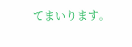てまいります。